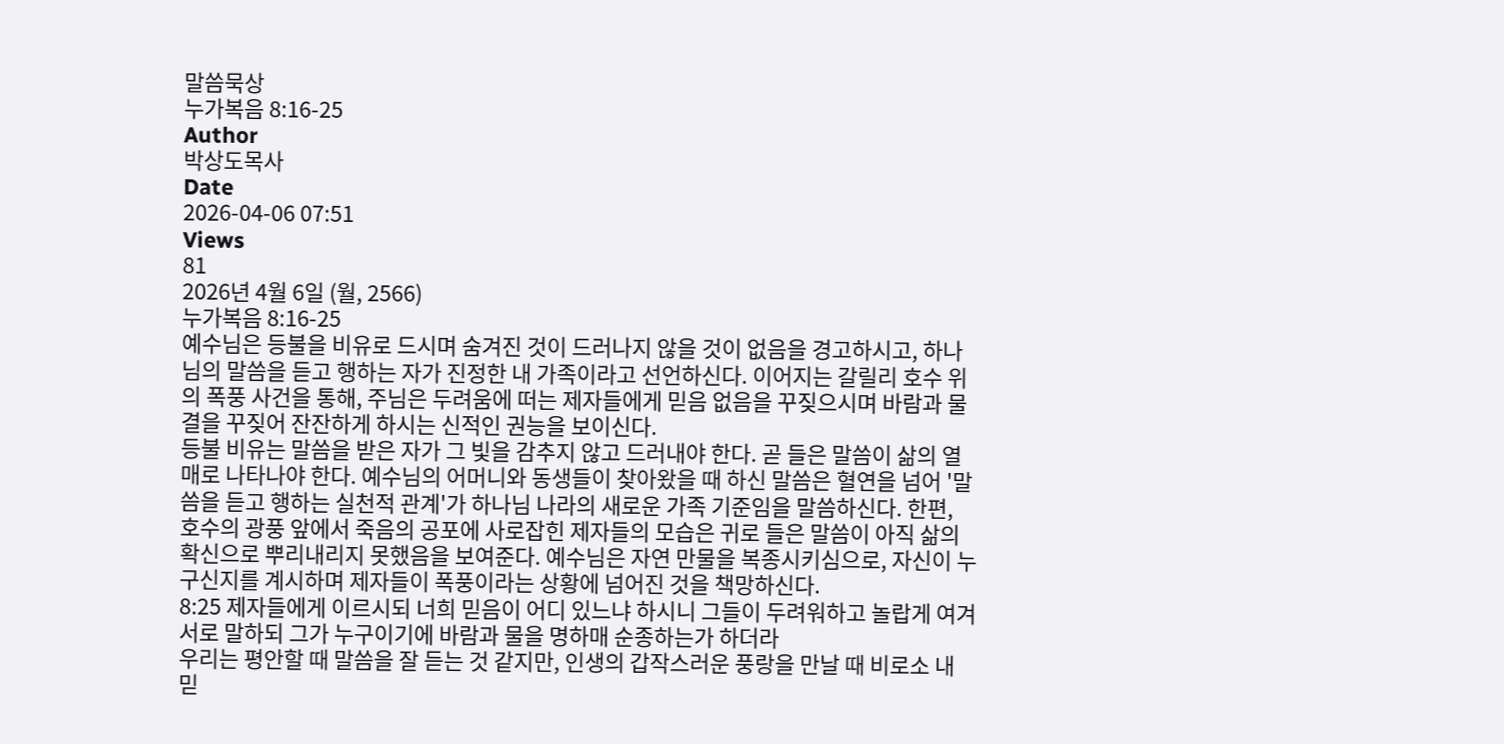말씀묵상
누가복음 8:16-25
Author
박상도목사
Date
2026-04-06 07:51
Views
81
2026년 4월 6일 (월, 2566)
누가복음 8:16-25
예수님은 등불을 비유로 드시며 숨겨진 것이 드러나지 않을 것이 없음을 경고하시고, 하나님의 말씀을 듣고 행하는 자가 진정한 내 가족이라고 선언하신다. 이어지는 갈릴리 호수 위의 폭풍 사건을 통해, 주님은 두려움에 떠는 제자들에게 믿음 없음을 꾸짖으시며 바람과 물결을 꾸짖어 잔잔하게 하시는 신적인 권능을 보이신다.
등불 비유는 말씀을 받은 자가 그 빛을 감추지 않고 드러내야 한다. 곧 들은 말씀이 삶의 열매로 나타나야 한다. 예수님의 어머니와 동생들이 찾아왔을 때 하신 말씀은 혈연을 넘어 '말씀을 듣고 행하는 실천적 관계'가 하나님 나라의 새로운 가족 기준임을 말씀하신다. 한편, 호수의 광풍 앞에서 죽음의 공포에 사로잡힌 제자들의 모습은 귀로 들은 말씀이 아직 삶의 확신으로 뿌리내리지 못했음을 보여준다. 예수님은 자연 만물을 복종시키심으로, 자신이 누구신지를 계시하며 제자들이 폭풍이라는 상황에 넘어진 것을 책망하신다.
8:25 제자들에게 이르시되 너희 믿음이 어디 있느냐 하시니 그들이 두려워하고 놀랍게 여겨 서로 말하되 그가 누구이기에 바람과 물을 명하매 순종하는가 하더라
우리는 평안할 때 말씀을 잘 듣는 것 같지만, 인생의 갑작스러운 풍랑을 만날 때 비로소 내 믿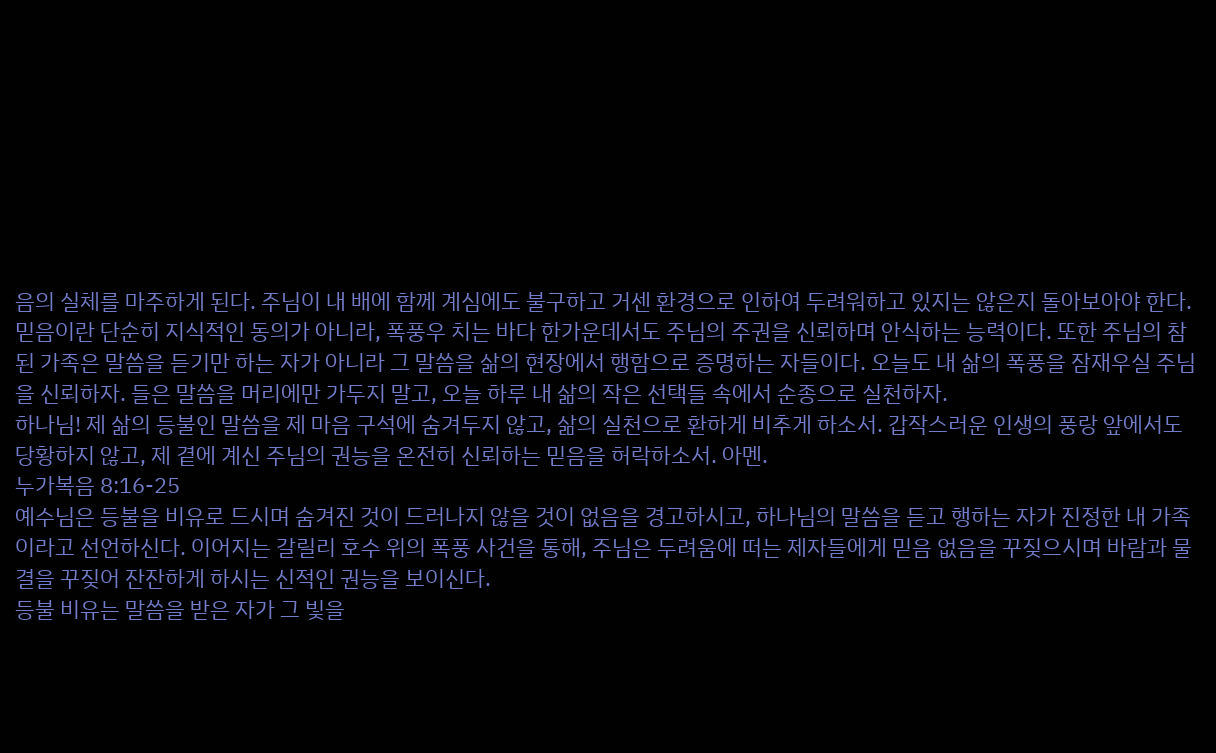음의 실체를 마주하게 된다. 주님이 내 배에 함께 계심에도 불구하고 거센 환경으로 인하여 두려워하고 있지는 않은지 돌아보아야 한다. 믿음이란 단순히 지식적인 동의가 아니라, 폭풍우 치는 바다 한가운데서도 주님의 주권을 신뢰하며 안식하는 능력이다. 또한 주님의 참된 가족은 말씀을 듣기만 하는 자가 아니라 그 말씀을 삶의 현장에서 행함으로 증명하는 자들이다. 오늘도 내 삶의 폭풍을 잠재우실 주님을 신뢰하자. 들은 말씀을 머리에만 가두지 말고, 오늘 하루 내 삶의 작은 선택들 속에서 순종으로 실천하자.
하나님! 제 삶의 등불인 말씀을 제 마음 구석에 숨겨두지 않고, 삶의 실천으로 환하게 비추게 하소서. 갑작스러운 인생의 풍랑 앞에서도 당황하지 않고, 제 곁에 계신 주님의 권능을 온전히 신뢰하는 믿음을 허락하소서. 아멘.
누가복음 8:16-25
예수님은 등불을 비유로 드시며 숨겨진 것이 드러나지 않을 것이 없음을 경고하시고, 하나님의 말씀을 듣고 행하는 자가 진정한 내 가족이라고 선언하신다. 이어지는 갈릴리 호수 위의 폭풍 사건을 통해, 주님은 두려움에 떠는 제자들에게 믿음 없음을 꾸짖으시며 바람과 물결을 꾸짖어 잔잔하게 하시는 신적인 권능을 보이신다.
등불 비유는 말씀을 받은 자가 그 빛을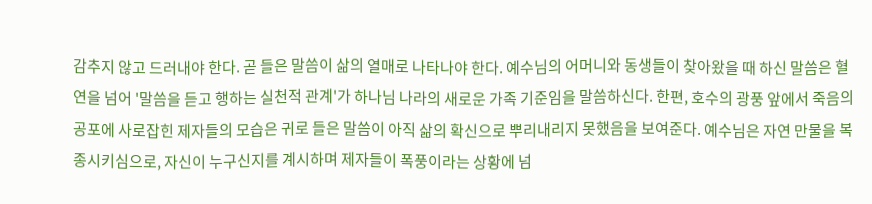감추지 않고 드러내야 한다. 곧 들은 말씀이 삶의 열매로 나타나야 한다. 예수님의 어머니와 동생들이 찾아왔을 때 하신 말씀은 혈연을 넘어 '말씀을 듣고 행하는 실천적 관계'가 하나님 나라의 새로운 가족 기준임을 말씀하신다. 한편, 호수의 광풍 앞에서 죽음의 공포에 사로잡힌 제자들의 모습은 귀로 들은 말씀이 아직 삶의 확신으로 뿌리내리지 못했음을 보여준다. 예수님은 자연 만물을 복종시키심으로, 자신이 누구신지를 계시하며 제자들이 폭풍이라는 상황에 넘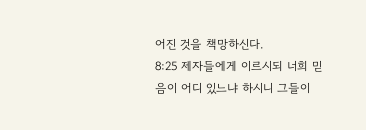어진 것을 책망하신다.
8:25 제자들에게 이르시되 너희 믿음이 어디 있느냐 하시니 그들이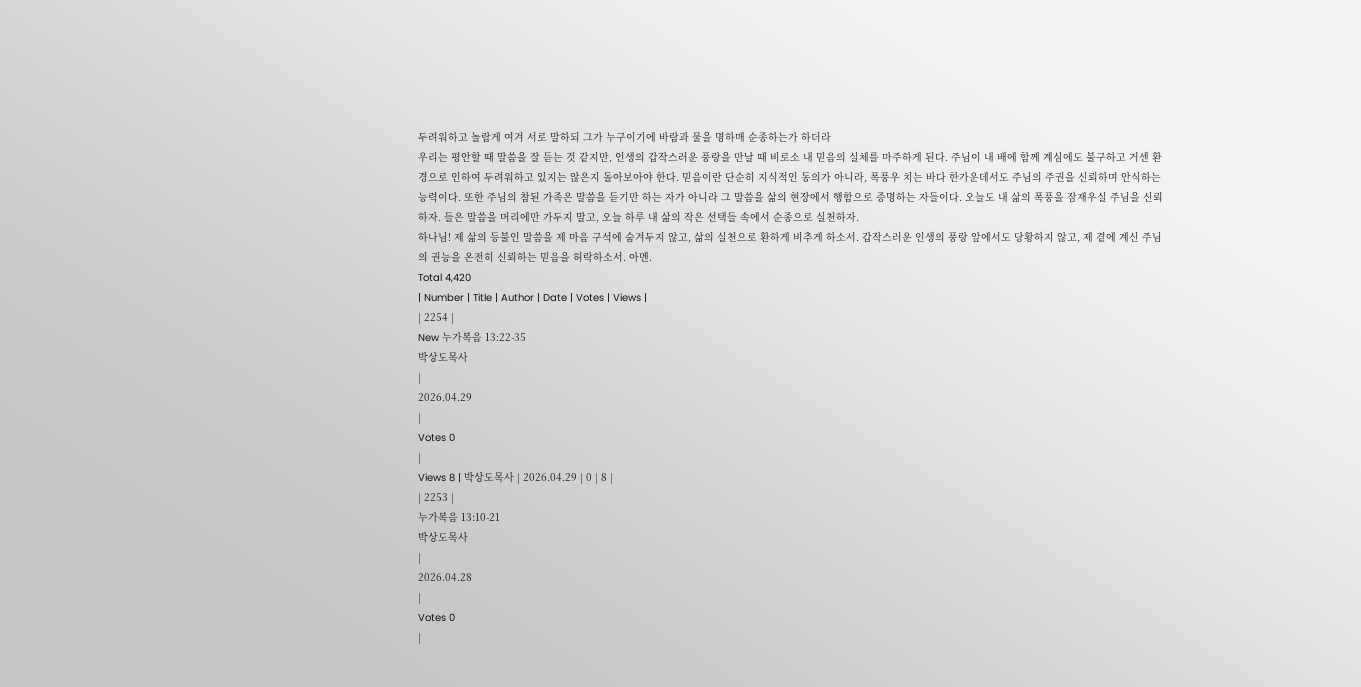두려워하고 놀랍게 여겨 서로 말하되 그가 누구이기에 바람과 물을 명하매 순종하는가 하더라
우리는 평안할 때 말씀을 잘 듣는 것 같지만, 인생의 갑작스러운 풍랑을 만날 때 비로소 내 믿음의 실체를 마주하게 된다. 주님이 내 배에 함께 계심에도 불구하고 거센 환경으로 인하여 두려워하고 있지는 않은지 돌아보아야 한다. 믿음이란 단순히 지식적인 동의가 아니라, 폭풍우 치는 바다 한가운데서도 주님의 주권을 신뢰하며 안식하는 능력이다. 또한 주님의 참된 가족은 말씀을 듣기만 하는 자가 아니라 그 말씀을 삶의 현장에서 행함으로 증명하는 자들이다. 오늘도 내 삶의 폭풍을 잠재우실 주님을 신뢰하자. 들은 말씀을 머리에만 가두지 말고, 오늘 하루 내 삶의 작은 선택들 속에서 순종으로 실천하자.
하나님! 제 삶의 등불인 말씀을 제 마음 구석에 숨겨두지 않고, 삶의 실천으로 환하게 비추게 하소서. 갑작스러운 인생의 풍랑 앞에서도 당황하지 않고, 제 곁에 계신 주님의 권능을 온전히 신뢰하는 믿음을 허락하소서. 아멘.
Total 4,420
| Number | Title | Author | Date | Votes | Views |
| 2254 |
New 누가복음 13:22-35
박상도목사
|
2026.04.29
|
Votes 0
|
Views 8 | 박상도목사 | 2026.04.29 | 0 | 8 |
| 2253 |
누가복음 13:10-21
박상도목사
|
2026.04.28
|
Votes 0
|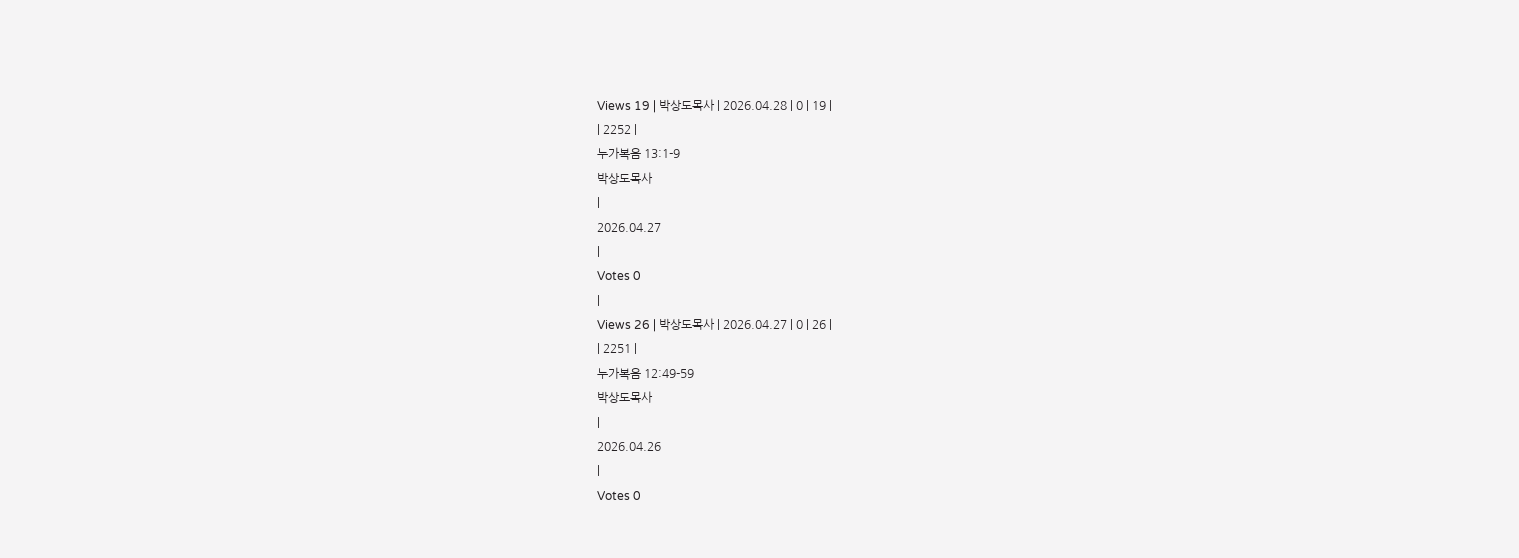Views 19 | 박상도목사 | 2026.04.28 | 0 | 19 |
| 2252 |
누가복음 13:1-9
박상도목사
|
2026.04.27
|
Votes 0
|
Views 26 | 박상도목사 | 2026.04.27 | 0 | 26 |
| 2251 |
누가복음 12:49-59
박상도목사
|
2026.04.26
|
Votes 0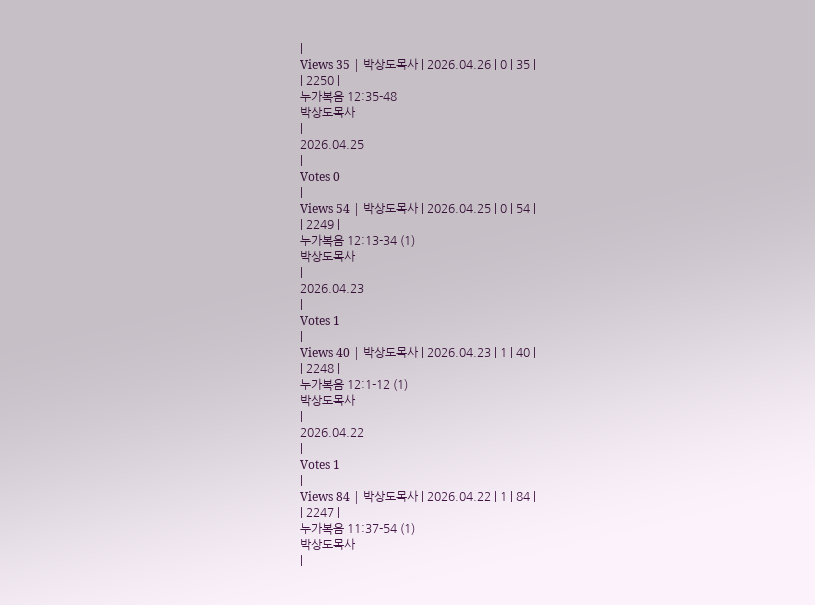|
Views 35 | 박상도목사 | 2026.04.26 | 0 | 35 |
| 2250 |
누가복음 12:35-48
박상도목사
|
2026.04.25
|
Votes 0
|
Views 54 | 박상도목사 | 2026.04.25 | 0 | 54 |
| 2249 |
누가복음 12:13-34 (1)
박상도목사
|
2026.04.23
|
Votes 1
|
Views 40 | 박상도목사 | 2026.04.23 | 1 | 40 |
| 2248 |
누가복음 12:1-12 (1)
박상도목사
|
2026.04.22
|
Votes 1
|
Views 84 | 박상도목사 | 2026.04.22 | 1 | 84 |
| 2247 |
누가복음 11:37-54 (1)
박상도목사
|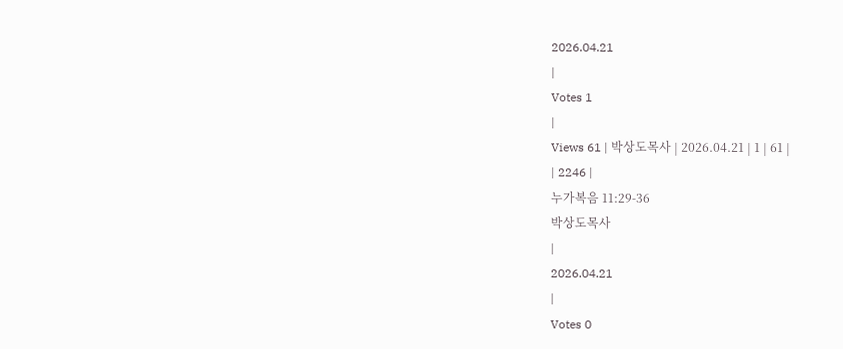2026.04.21
|
Votes 1
|
Views 61 | 박상도목사 | 2026.04.21 | 1 | 61 |
| 2246 |
누가복음 11:29-36
박상도목사
|
2026.04.21
|
Votes 0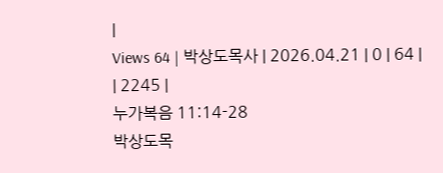|
Views 64 | 박상도목사 | 2026.04.21 | 0 | 64 |
| 2245 |
누가복음 11:14-28
박상도목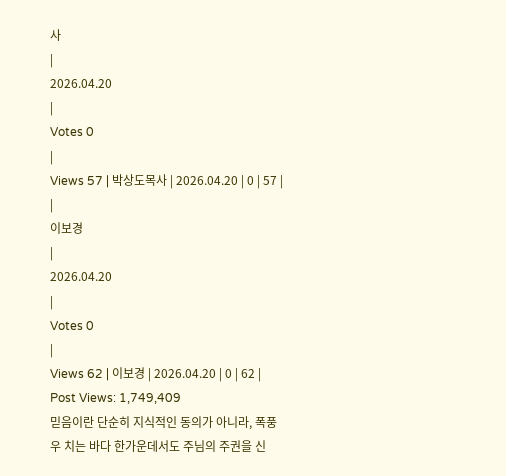사
|
2026.04.20
|
Votes 0
|
Views 57 | 박상도목사 | 2026.04.20 | 0 | 57 |
|
이보경
|
2026.04.20
|
Votes 0
|
Views 62 | 이보경 | 2026.04.20 | 0 | 62 |
Post Views: 1,749,409
믿음이란 단순히 지식적인 동의가 아니라, 폭풍우 치는 바다 한가운데서도 주님의 주권을 신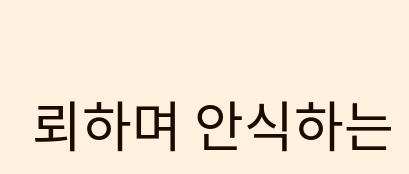뢰하며 안식하는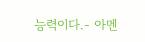능력이다.- 아멘